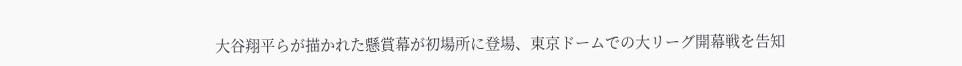大谷翔平らが描かれた懸賞幕が初場所に登場、東京ドームでの大リーグ開幕戦を告知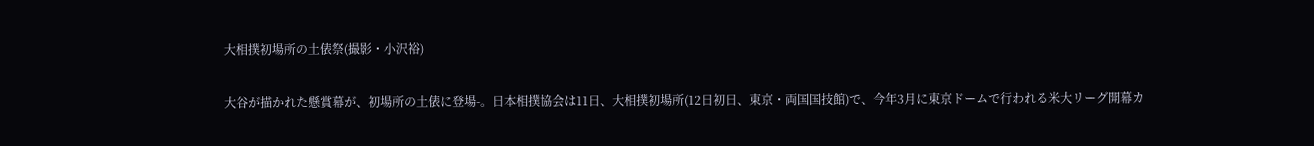大相撲初場所の土俵祭(撮影・小沢裕)

大谷が描かれた懸賞幕が、初場所の土俵に登場-。日本相撲協会は11日、大相撲初場所(12日初日、東京・両国国技館)で、今年3月に東京ドームで行われる米大リーグ開幕カ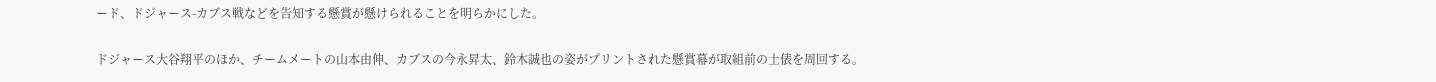ード、ドジャース-カブス戦などを告知する懸賞が懸けられることを明らかにした。

ドジャース大谷翔平のほか、チームメートの山本由伸、カブスの今永昇太、鈴木誠也の姿がプリントされた懸賞幕が取組前の土俵を周回する。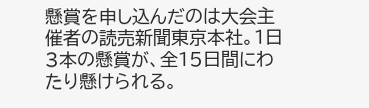懸賞を申し込んだのは大会主催者の読売新聞東京本社。1日3本の懸賞が、全15日間にわたり懸けられる。